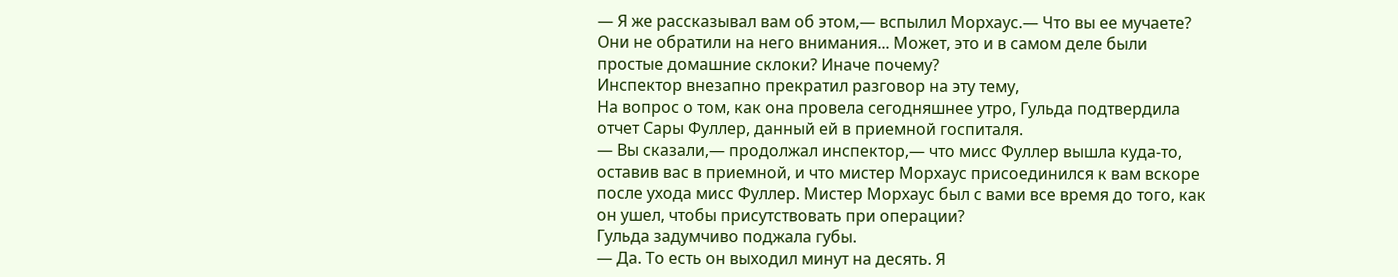— Я же рассказывал вам об этом,— вспылил Морхаус.— Что вы ее мучаете?
Они не обратили на него внимания... Может, это и в самом деле были простые домашние склоки? Иначе почему?
Инспектор внезапно прекратил разговор на эту тему,
На вопрос о том, как она провела сегодняшнее утро, Гульда подтвердила отчет Сары Фуллер, данный ей в приемной госпиталя.
— Вы сказали,— продолжал инспектор,— что мисс Фуллер вышла куда-то, оставив вас в приемной, и что мистер Морхаус присоединился к вам вскоре после ухода мисс Фуллер. Мистер Морхаус был с вами все время до того, как он ушел, чтобы присутствовать при операции?
Гульда задумчиво поджала губы.
— Да. То есть он выходил минут на десять. Я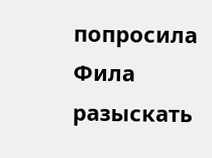попросила Фила разыскать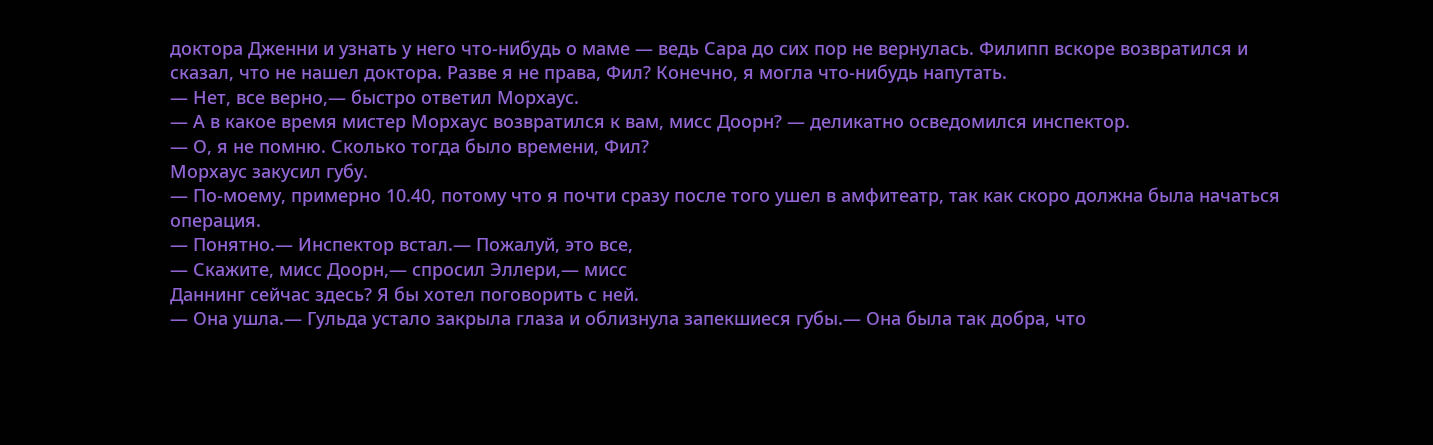доктора Дженни и узнать у него что-нибудь о маме — ведь Сара до сих пор не вернулась. Филипп вскоре возвратился и сказал, что не нашел доктора. Разве я не права, Фил? Конечно, я могла что-нибудь напутать.
— Нет, все верно,— быстро ответил Морхаус.
— А в какое время мистер Морхаус возвратился к вам, мисс Доорн? — деликатно осведомился инспектор.
— О, я не помню. Сколько тогда было времени, Фил?
Морхаус закусил губу.
— По-моему, примерно 10.40, потому что я почти сразу после того ушел в амфитеатр, так как скоро должна была начаться операция.
— Понятно.— Инспектор встал.— Пожалуй, это все,
— Скажите, мисс Доорн,— спросил Эллери,— мисс
Даннинг сейчас здесь? Я бы хотел поговорить с ней.
— Она ушла.— Гульда устало закрыла глаза и облизнула запекшиеся губы.— Она была так добра, что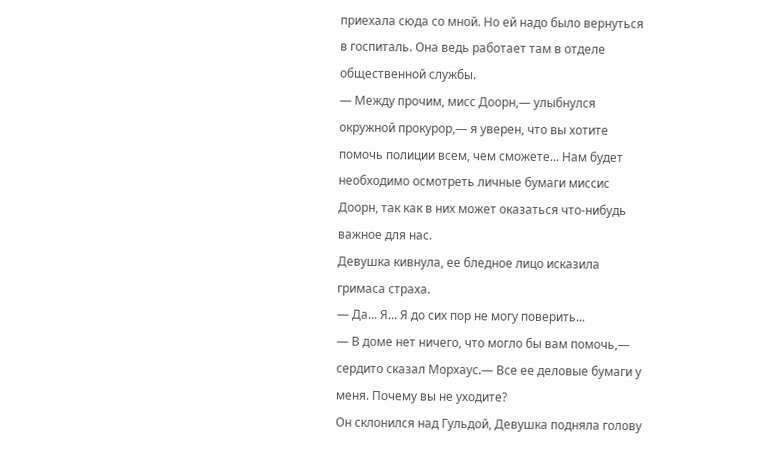приехала сюда со мной. Но ей надо было вернуться в госпиталь. Она ведь работает там в отделе общественной службы.
— Между прочим, мисс Доорн,— улыбнулся окружной прокурор,— я уверен, что вы хотите помочь полиции всем, чем сможете... Нам будет необходимо осмотреть личные бумаги миссис Доорн, так как в них может оказаться что-нибудь важное для нас.
Девушка кивнула, ее бледное лицо исказила гримаса страха.
— Да... Я... Я до сих пор не могу поверить...
— В доме нет ничего, что могло бы вам помочь,— сердито сказал Морхаус.— Все ее деловые бумаги у меня. Почему вы не уходите?
Он склонился над Гульдой, Девушка подняла голову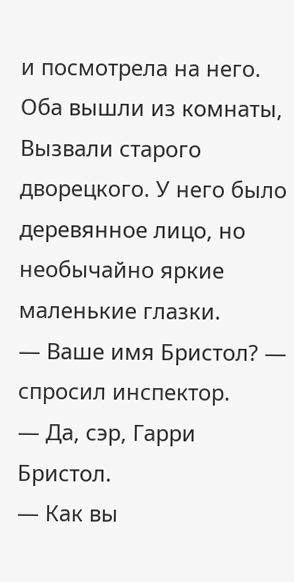и посмотрела на него.
Оба вышли из комнаты,
Вызвали старого дворецкого. У него было деревянное лицо, но необычайно яркие маленькие глазки.
— Ваше имя Бристол? — спросил инспектор.
— Да, сэр, Гарри Бристол.
— Как вы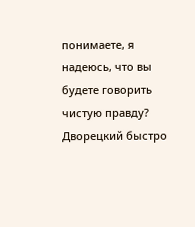понимаете, я надеюсь, что вы будете говорить чистую правду?
Дворецкий быстро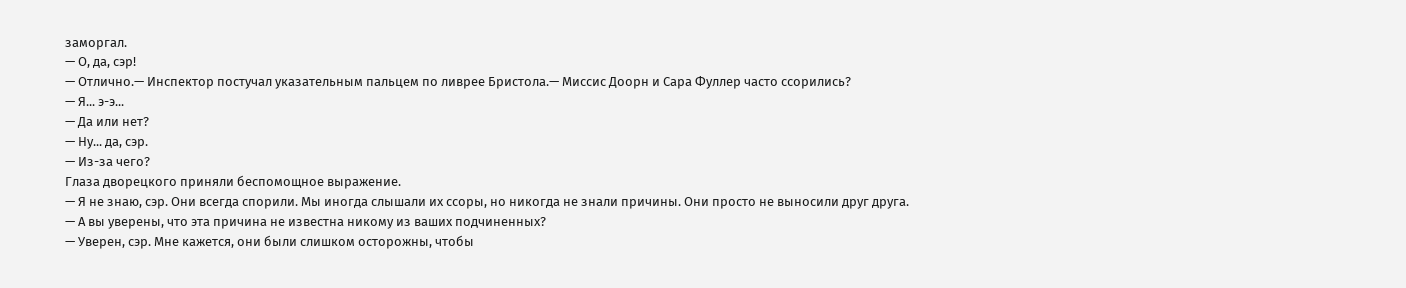заморгал.
— О, да, сэр!
— Отлично.— Инспектор постучал указательным пальцем по ливрее Бристола.— Миссис Доорн и Сара Фуллер часто ссорились?
— Я... э-э...
— Да или нет?
— Ну... да, сэр.
— Из-за чего?
Глаза дворецкого приняли беспомощное выражение.
— Я не знаю, сэр. Они всегда спорили. Мы иногда слышали их ссоры, но никогда не знали причины. Они просто не выносили друг друга.
— А вы уверены, что эта причина не известна никому из ваших подчиненных?
— Уверен, сэр. Мне кажется, они были слишком осторожны, чтобы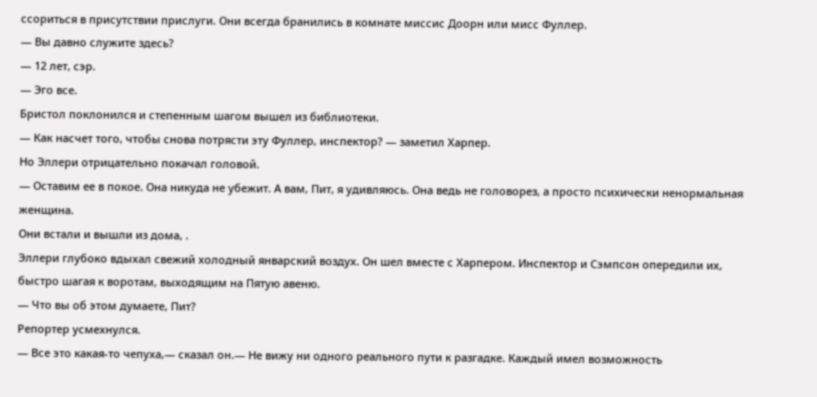ссориться в присутствии прислуги. Они всегда бранились в комнате миссис Доорн или мисс Фуллер.
— Вы давно служите здесь?
— 12 лет, сэр.
— Эго все.
Бристол поклонился и степенным шагом вышел из библиотеки.
— Как насчет того, чтобы снова потрясти эту Фуллер, инспектор? — заметил Харпер.
Но Эллери отрицательно покачал головой.
— Оставим ее в покое. Она никуда не убежит. А вам, Пит, я удивляюсь. Она ведь не головорез, а просто психически ненормальная женщина.
Они встали и вышли из дома, .
Эллери глубоко вдыхал свежий холодный январский воздух. Он шел вместе с Харпером. Инспектор и Сэмпсон опередили их, быстро шагая к воротам, выходящим на Пятую авеню.
— Что вы об этом думаете, Пит?
Репортер усмехнулся.
— Все это какая-то чепуха,— сказал он.— Не вижу ни одного реального пути к разгадке. Каждый имел возможность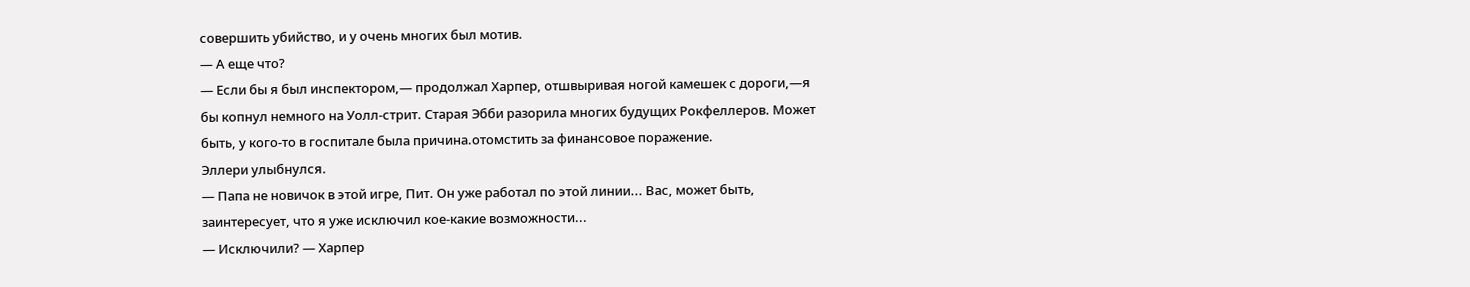совершить убийство, и у очень многих был мотив.
— А еще что?
— Если бы я был инспектором,— продолжал Харпер, отшвыривая ногой камешек с дороги,—я бы копнул немного на Уолл-стрит. Старая Эбби разорила многих будущих Рокфеллеров. Может быть, у кого-то в госпитале была причина.отомстить за финансовое поражение.
Эллери улыбнулся.
— Папа не новичок в этой игре, Пит. Он уже работал по этой линии... Вас, может быть, заинтересует, что я уже исключил кое-какие возможности...
— Исключили? — Харпер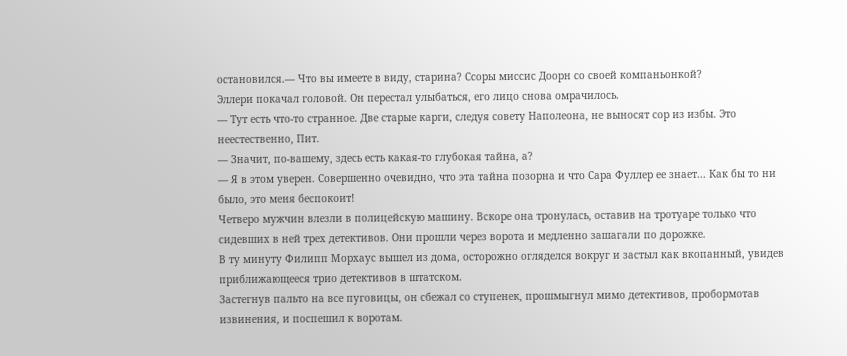остановился.— Что вы имеете в виду, старина? Ссоры миссис Доорн со своей компаньонкой?
Эллери покачал головой. Он перестал улыбаться, его лицо снова омрачилось.
— Тут есть что-то странное. Две старые карги, следуя совету Наполеона, не выносят сор из избы. Это неестественно, Пит.
— Значит, по-вашему, здесь есть какая-то глубокая тайна, а?
— Я в этом уверен. Совершенно очевидно, что эта тайна позорна и что Сара Фуллер ее знает... Как бы то ни было, это меня беспокоит!
Четверо мужчин влезли в полицейскую машину. Вскоре она тронулась, оставив на тротуаре только что сидевших в ней трех детективов. Они прошли через ворота и медленно зашагали по дорожке.
В ту минуту Филипп Морхаус вышел из дома, осторожно огляделся вокруг и застыл как вкопанный, увидев приближающееся трио детективов в штатском.
Застегнув пальто на все пуговицы, он сбежал со ступенек, прошмыгнул мимо детективов, пробормотав извинения, и поспешил к воротам.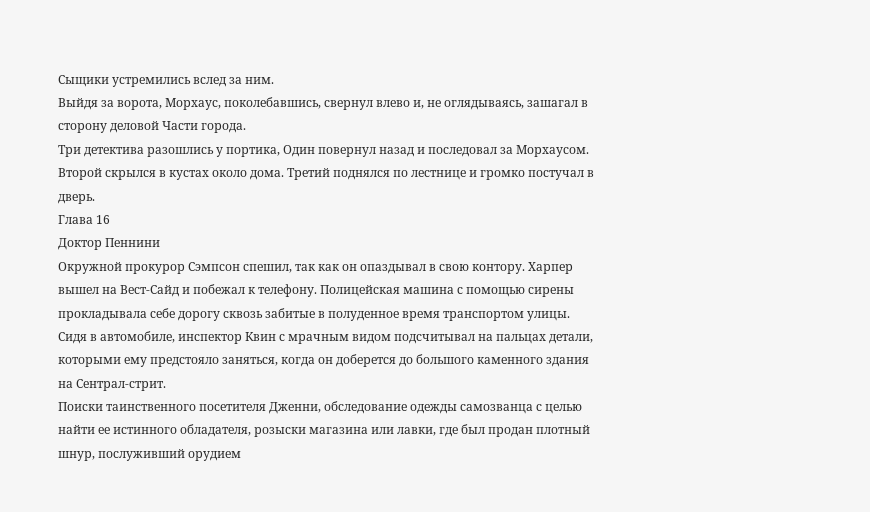Сыщики устремились вслед за ним.
Выйдя за ворота, Морхаус, поколебавшись, свернул влево и, не оглядываясь, зашагал в сторону деловой Части города.
Три детектива разошлись у портика, Один повернул назад и последовал за Морхаусом. Второй скрылся в кустах около дома. Третий поднялся по лестнице и громко постучал в дверь.
Глава 16
Доктор Пеннини
Окружной прокурор Сэмпсон спешил, так как он опаздывал в свою контору. Харпер вышел на Вест-Сайд и побежал к телефону. Полицейская машина с помощью сирены прокладывала себе дорогу сквозь забитые в полуденное время транспортом улицы.
Сидя в автомобиле, инспектор Квин с мрачным видом подсчитывал на пальцах детали, которыми ему предстояло заняться, когда он доберется до большого каменного здания на Сентрал-стрит.
Поиски таинственного посетителя Дженни, обследование одежды самозванца с целью найти ее истинного обладателя, розыски магазина или лавки, где был продан плотный шнур, послуживший орудием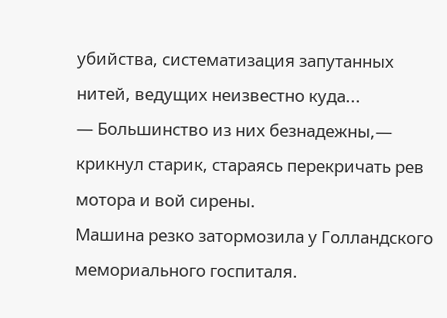убийства, систематизация запутанных нитей, ведущих неизвестно куда...
— Большинство из них безнадежны,— крикнул старик, стараясь перекричать рев мотора и вой сирены.
Машина резко затормозила у Голландского мемориального госпиталя.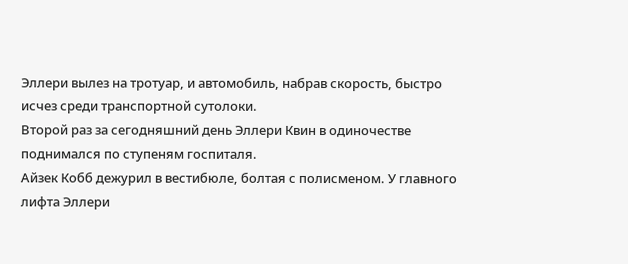Эллери вылез на тротуар, и автомобиль, набрав скорость, быстро исчез среди транспортной сутолоки.
Второй раз за сегодняшний день Эллери Квин в одиночестве поднимался по ступеням госпиталя.
Айзек Кобб дежурил в вестибюле, болтая с полисменом. У главного лифта Эллери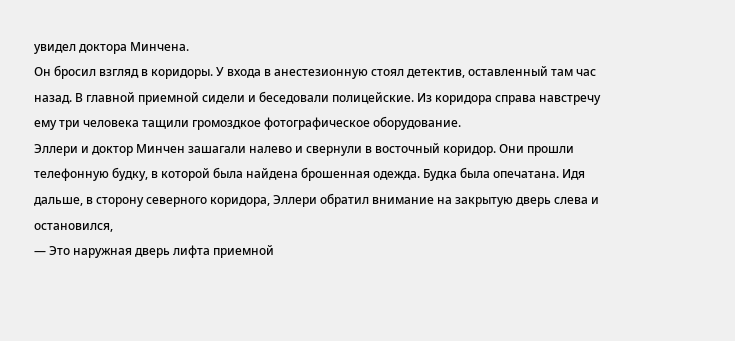увидел доктора Минчена.
Он бросил взгляд в коридоры. У входа в анестезионную стоял детектив, оставленный там час назад. В главной приемной сидели и беседовали полицейские. Из коридора справа навстречу ему три человека тащили громоздкое фотографическое оборудование.
Эллери и доктор Минчен зашагали налево и свернули в восточный коридор. Они прошли телефонную будку, в которой была найдена брошенная одежда. Будка была опечатана. Идя дальше, в сторону северного коридора, Эллери обратил внимание на закрытую дверь слева и остановился,
— Это наружная дверь лифта приемной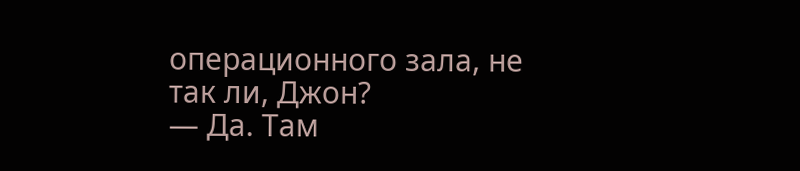операционного зала, не так ли, Джон?
— Да. Там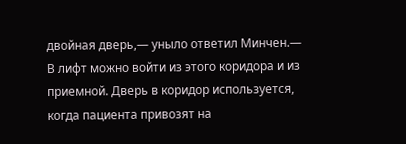двойная дверь,— уныло ответил Минчен.— В лифт можно войти из этого коридора и из приемной. Дверь в коридор используется, когда пациента привозят на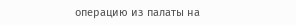операцию из палаты на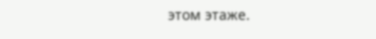этом этаже.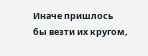Иначе пришлось бы везти их кругом,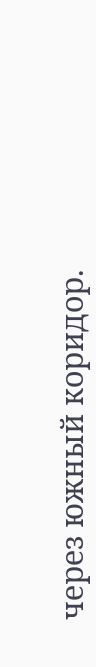через южный коридор.